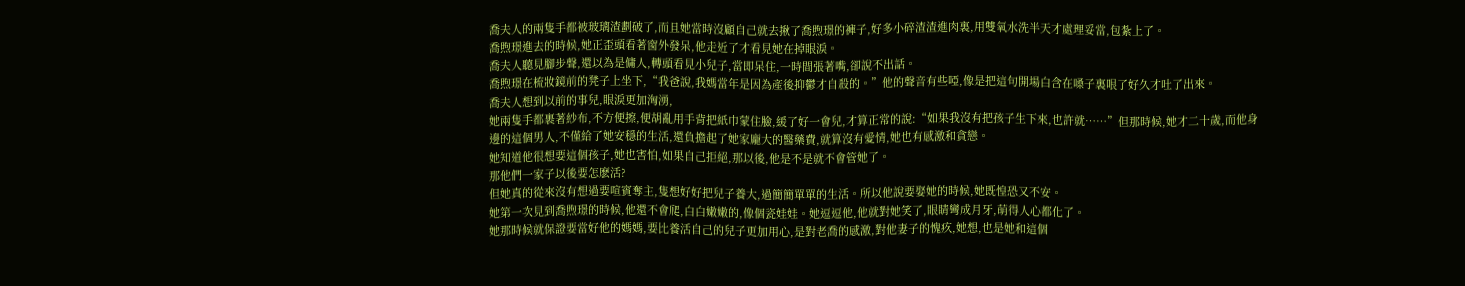喬夫人的兩隻手都被玻璃渣劃破了,而且她當時沒顧自己就去揪了喬煦璟的褲子,好多小碎渣渣進肉裏,用雙氧水洗半天才處理妥當,包紮上了。
喬煦璟進去的時候,她正歪頭看著窗外發呆,他走近了才看見她在掉眼淚。
喬夫人聽見腳步聲,還以為是傭人,轉頭看見小兒子,當即呆住,一時間張著嘴,卻說不出話。
喬煦璟在梳妝鏡前的凳子上坐下,“我爸說,我媽當年是因為產後抑鬱才自殺的。”他的聲音有些啞,像是把這句開場白含在嗓子裏哏了好久才吐了出來。
喬夫人想到以前的事兒,眼淚更加洶湧,
她兩隻手都裹著紗布,不方便擦,便胡亂用手背把紙巾蒙住臉,緩了好一會兒,才算正常的說:“如果我沒有把孩子生下來,也許就……”但那時候,她才二十歲,而他身邊的這個男人,不僅給了她安穩的生活,還負擔起了她家龐大的醫藥費,就算沒有愛情,她也有感激和貪戀。
她知道他很想要這個孩子,她也害怕,如果自己拒絕,那以後,他是不是就不會管她了。
那他們一家子以後要怎麽活?
但她真的從來沒有想過要喧賓奪主,隻想好好把兒子養大,過簡簡單單的生活。所以他說要娶她的時候,她既惶恐又不安。
她第一次見到喬煦璟的時候,他還不會爬,白白嫩嫩的,像個瓷娃娃。她逗逗他,他就對她笑了,眼睛彎成月牙,萌得人心都化了。
她那時候就保證要當好他的媽媽,要比養活自己的兒子更加用心,是對老喬的感激,對他妻子的愧疚,她想,也是她和這個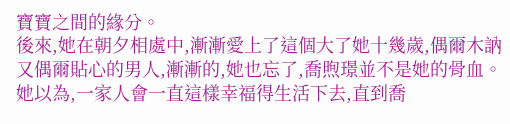寶寶之間的緣分。
後來,她在朝夕相處中,漸漸愛上了這個大了她十幾歲,偶爾木訥又偶爾貼心的男人,漸漸的,她也忘了,喬煦璟並不是她的骨血。
她以為,一家人會一直這樣幸福得生活下去,直到喬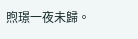煦璟一夜未歸。